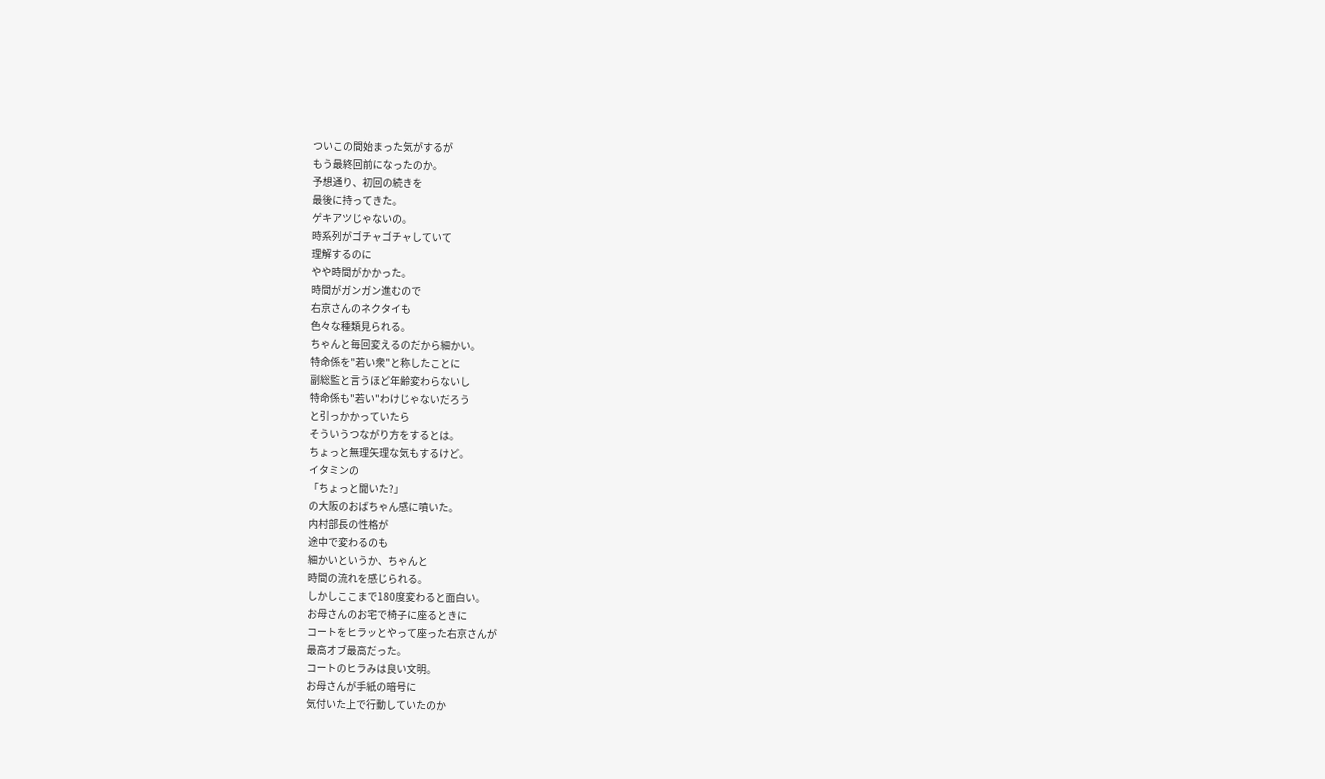ついこの間始まった気がするが
もう最終回前になったのか。
予想通り、初回の続きを
最後に持ってきた。
ゲキアツじゃないの。
時系列がゴチャゴチャしていて
理解するのに
やや時間がかかった。
時間がガンガン進むので
右京さんのネクタイも
色々な種類見られる。
ちゃんと毎回変えるのだから細かい。
特命係を"若い衆"と称したことに
副総監と言うほど年齢変わらないし
特命係も"若い"わけじゃないだろう
と引っかかっていたら
そういうつながり方をするとは。
ちょっと無理矢理な気もするけど。
イタミンの
「ちょっと聞いた?」
の大阪のおばちゃん感に噴いた。
内村部長の性格が
途中で変わるのも
細かいというか、ちゃんと
時間の流れを感じられる。
しかしここまで180度変わると面白い。
お母さんのお宅で椅子に座るときに
コートをヒラッとやって座った右京さんが
最高オブ最高だった。
コートのヒラみは良い文明。
お母さんが手紙の暗号に
気付いた上で行動していたのか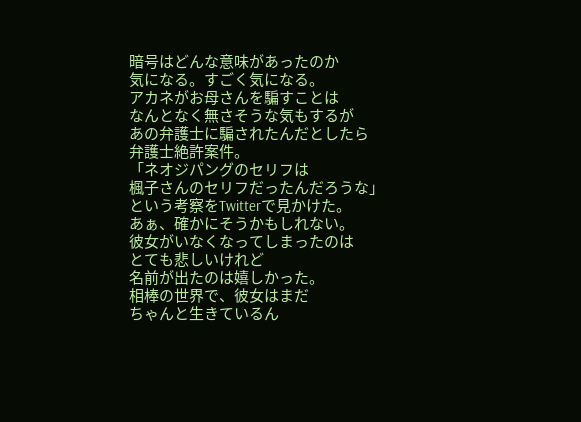暗号はどんな意味があったのか
気になる。すごく気になる。
アカネがお母さんを騙すことは
なんとなく無さそうな気もするが
あの弁護士に騙されたんだとしたら
弁護士絶許案件。
「ネオジパングのセリフは
楓子さんのセリフだったんだろうな」
という考察をTwitterで見かけた。
あぁ、確かにそうかもしれない。
彼女がいなくなってしまったのは
とても悲しいけれど
名前が出たのは嬉しかった。
相棒の世界で、彼女はまだ
ちゃんと生きているん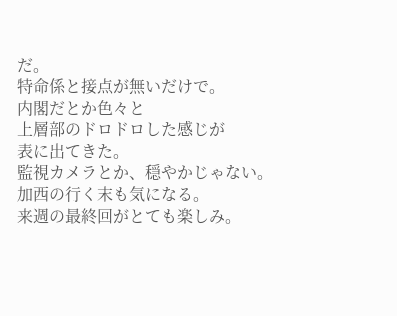だ。
特命係と接点が無いだけで。
内閣だとか色々と
上層部のドロドロした感じが
表に出てきた。
監視カメラとか、穏やかじゃない。
加西の行く末も気になる。
来週の最終回がとても楽しみ。